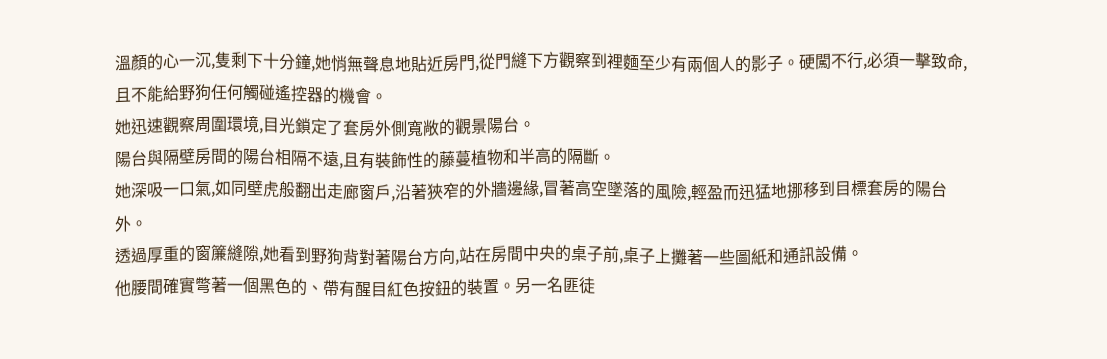溫顏的心一沉,隻剩下十分鐘,她悄無聲息地貼近房門,從門縫下方觀察到裡麵至少有兩個人的影子。硬闖不行,必須一擊致命,且不能給野狗任何觸碰遙控器的機會。
她迅速觀察周圍環境,目光鎖定了套房外側寬敞的觀景陽台。
陽台與隔壁房間的陽台相隔不遠,且有裝飾性的藤蔓植物和半高的隔斷。
她深吸一口氣,如同壁虎般翻出走廊窗戶,沿著狹窄的外牆邊緣,冒著高空墜落的風險,輕盈而迅猛地挪移到目標套房的陽台外。
透過厚重的窗簾縫隙,她看到野狗背對著陽台方向,站在房間中央的桌子前,桌子上攤著一些圖紙和通訊設備。
他腰間確實彆著一個黑色的、帶有醒目紅色按鈕的裝置。另一名匪徒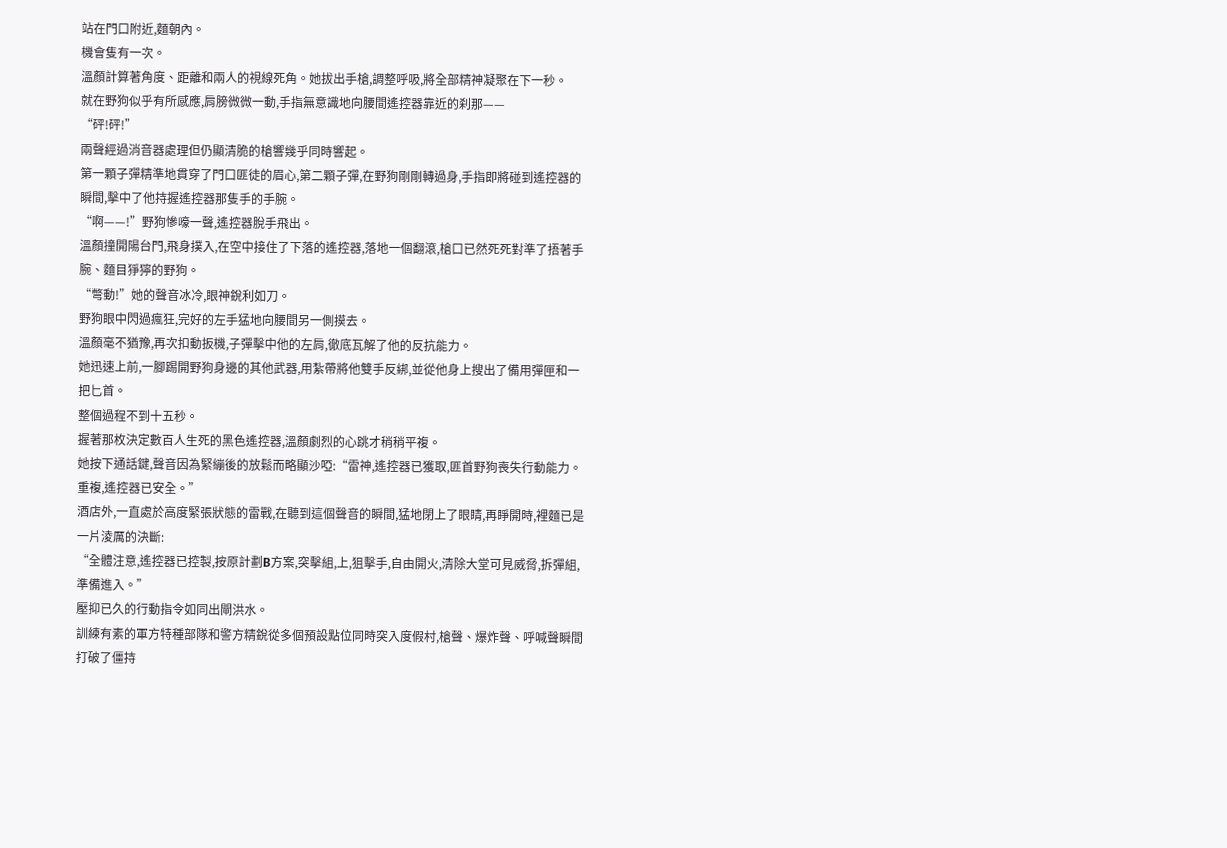站在門口附近,麵朝內。
機會隻有一次。
溫顏計算著角度、距離和兩人的視線死角。她拔出手槍,調整呼吸,將全部精神凝聚在下一秒。
就在野狗似乎有所感應,肩膀微微一動,手指無意識地向腰間遙控器靠近的刹那——
“砰!砰!”
兩聲經過消音器處理但仍顯清脆的槍響幾乎同時響起。
第一顆子彈精準地貫穿了門口匪徒的眉心,第二顆子彈,在野狗剛剛轉過身,手指即將碰到遙控器的瞬間,擊中了他持握遙控器那隻手的手腕。
“啊——!”野狗慘嚎一聲,遙控器脫手飛出。
溫顏撞開陽台門,飛身撲入,在空中接住了下落的遙控器,落地一個翻滾,槍口已然死死對準了捂著手腕、麵目猙獰的野狗。
“彆動!”她的聲音冰冷,眼神銳利如刀。
野狗眼中閃過瘋狂,完好的左手猛地向腰間另一側摸去。
溫顏毫不猶豫,再次扣動扳機,子彈擊中他的左肩,徹底瓦解了他的反抗能力。
她迅速上前,一腳踢開野狗身邊的其他武器,用紮帶將他雙手反綁,並從他身上搜出了備用彈匣和一把匕首。
整個過程不到十五秒。
握著那枚決定數百人生死的黑色遙控器,溫顏劇烈的心跳才稍稍平複。
她按下通話鍵,聲音因為緊繃後的放鬆而略顯沙啞:“雷神,遙控器已獲取,匪首野狗喪失行動能力。重複,遙控器已安全。”
酒店外,一直處於高度緊張狀態的雷戰,在聽到這個聲音的瞬間,猛地閉上了眼睛,再睜開時,裡麵已是一片淩厲的決斷:
“全體注意,遙控器已控製,按原計劃B方案,突擊組,上,狙擊手,自由開火,清除大堂可見威脅,拆彈組,準備進入。”
壓抑已久的行動指令如同出閘洪水。
訓練有素的軍方特種部隊和警方精銳從多個預設點位同時突入度假村,槍聲、爆炸聲、呼喊聲瞬間打破了僵持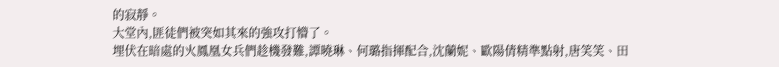的寂靜。
大堂內,匪徒們被突如其來的強攻打懵了。
埋伏在暗處的火鳳凰女兵們趁機發難,譚曉琳、何璐指揮配合,沈蘭妮、歐陽倩精準點射,唐笑笑、田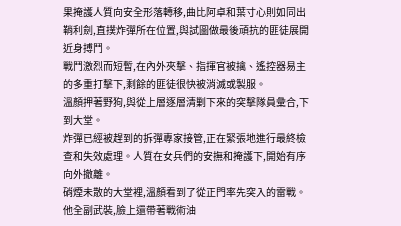果掩護人質向安全形落轉移,曲比阿卓和葉寸心則如同出鞘利劍,直撲炸彈所在位置,與試圖做最後頑抗的匪徒展開近身搏鬥。
戰鬥激烈而短暫,在內外夾擊、指揮官被擒、遙控器易主的多重打擊下,剩餘的匪徒很快被消滅或製服。
溫顏押著野狗,與從上層逐層清剿下來的突擊隊員彙合,下到大堂。
炸彈已經被趕到的拆彈專家接管,正在緊張地進行最終檢查和失效處理。人質在女兵們的安撫和掩護下,開始有序向外撤離。
硝煙未散的大堂裡,溫顏看到了從正門率先突入的雷戰。
他全副武裝,臉上還帶著戰術油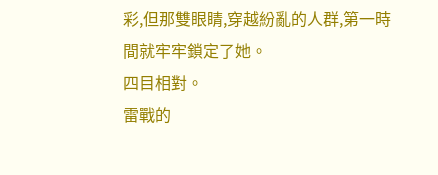彩,但那雙眼睛,穿越紛亂的人群,第一時間就牢牢鎖定了她。
四目相對。
雷戰的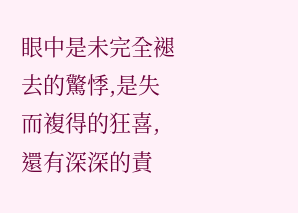眼中是未完全褪去的驚悸,是失而複得的狂喜,還有深深的責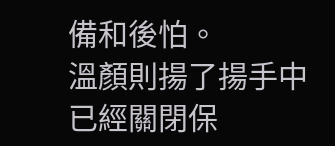備和後怕。
溫顏則揚了揚手中已經關閉保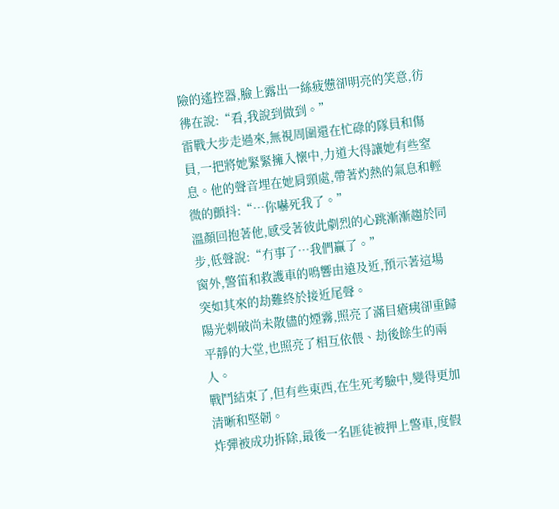險的遙控器,臉上露出一絲疲憊卻明亮的笑意,彷彿在說:“看,我說到做到。”
雷戰大步走過來,無視周圍還在忙碌的隊員和傷員,一把將她緊緊擁入懷中,力道大得讓她有些窒息。他的聲音埋在她肩頸處,帶著灼熱的氣息和輕微的顫抖:“…你嚇死我了。”
溫顏回抱著他,感受著彼此劇烈的心跳漸漸趨於同步,低聲說:“冇事了…我們贏了。”
窗外,警笛和救護車的鳴響由遠及近,預示著這場突如其來的劫難終於接近尾聲。
陽光刺破尚未散儘的煙霧,照亮了滿目瘡痍卻重歸平靜的大堂,也照亮了相互依偎、劫後餘生的兩人。
戰鬥結束了,但有些東西,在生死考驗中,變得更加清晰和堅韌。
炸彈被成功拆除,最後一名匪徒被押上警車,度假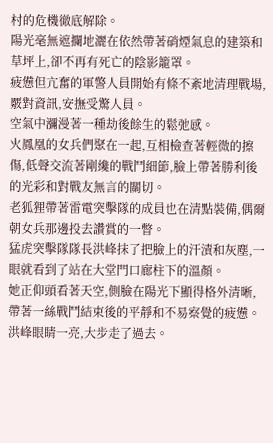村的危機徹底解除。
陽光毫無遮攔地灑在依然帶著硝煙氣息的建築和草坪上,卻不再有死亡的陰影籠罩。
疲憊但亢奮的軍警人員開始有條不紊地清理戰場,覈對資訊,安撫受驚人員。
空氣中瀰漫著一種劫後餘生的鬆弛感。
火鳳凰的女兵們聚在一起,互相檢查著輕微的擦傷,低聲交流著剛纔的戰鬥細節,臉上帶著勝利後的光彩和對戰友無言的關切。
老狐狸帶著雷電突擊隊的成員也在清點裝備,偶爾朝女兵那邊投去讚賞的一瞥。
猛虎突擊隊隊長洪峰抹了把臉上的汗漬和灰塵,一眼就看到了站在大堂門口廊柱下的溫顏。
她正仰頭看著天空,側臉在陽光下顯得格外清晰,帶著一絲戰鬥結束後的平靜和不易察覺的疲憊。
洪峰眼睛一亮,大步走了過去。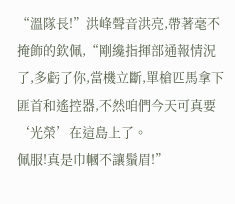“溫隊長!”洪峰聲音洪亮,帶著毫不掩飾的欽佩,“剛纔指揮部通報情況了,多虧了你,當機立斷,單槍匹馬拿下匪首和遙控器,不然咱們今天可真要‘光榮’在這島上了。
佩服!真是巾幗不讓鬚眉!”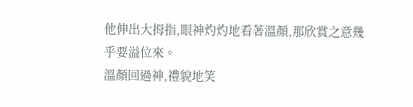他伸出大拇指,眼神灼灼地看著溫顏,那欣賞之意幾乎要溢位來。
溫顏回過神,禮貌地笑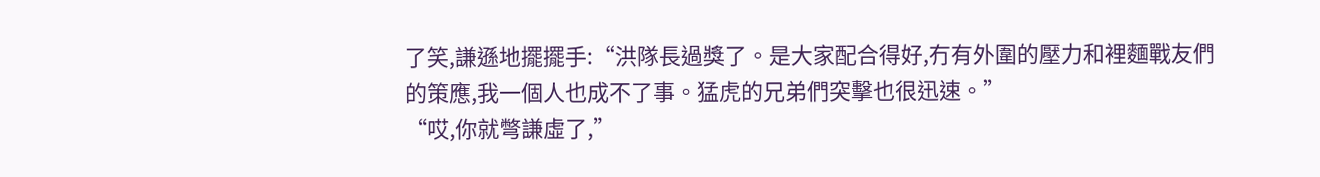了笑,謙遜地擺擺手:“洪隊長過獎了。是大家配合得好,冇有外圍的壓力和裡麵戰友們的策應,我一個人也成不了事。猛虎的兄弟們突擊也很迅速。”
“哎,你就彆謙虛了,”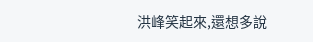洪峰笑起來,還想多說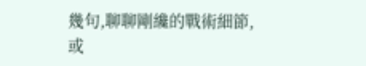幾句,聊聊剛纔的戰術細節,或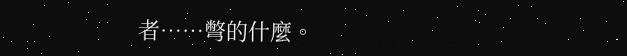者……彆的什麼。